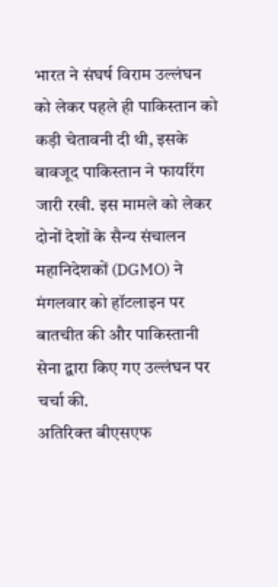भारत ने संघर्ष विराम उल्लंघन को लेकर पहले ही पाकिस्तान को कड़ी चेतावनी दी थी, इसके बावजूद पाकिस्तान ने फायरिंग जारी रखी. इस मामले को लेकर दोनों देशों के सैन्य संचालन महानिदेशकों (DGMO) ने मंगलवार को हॉटलाइन पर बातचीत की और पाकिस्तानी सेना द्वारा किए गए उल्लंघन पर चर्चा की.
अतिरिक्त बीएसएफ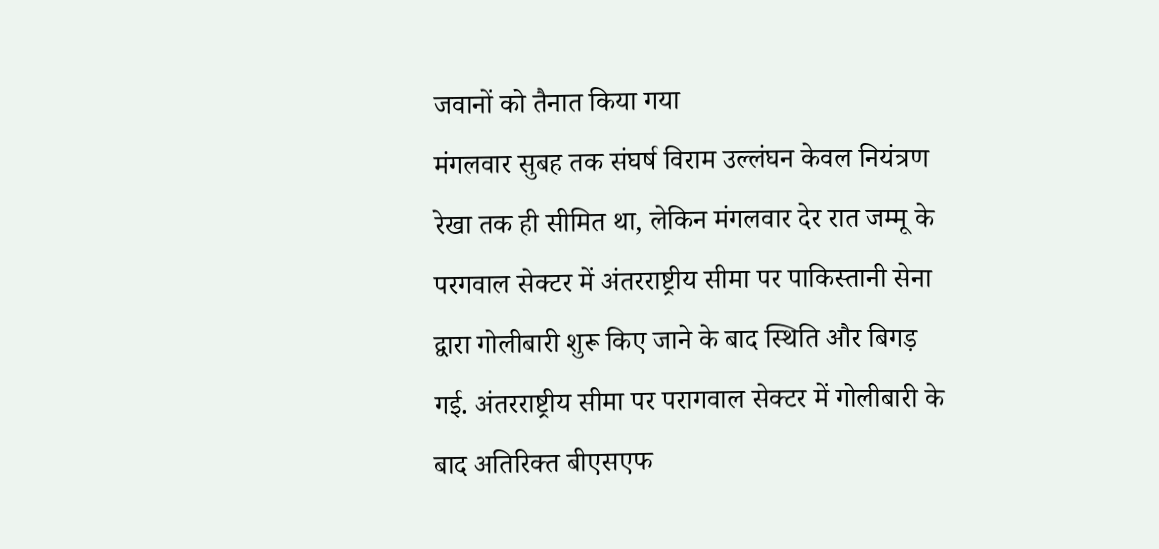जवानों को तैनात किया गया
मंगलवार सुबह तक संघर्ष विराम उल्लंघन केवल नियंत्रण रेखा तक ही सीमित था, लेकिन मंगलवार देर रात जम्मू के परगवाल सेक्टर में अंतरराष्ट्रीय सीमा पर पाकिस्तानी सेना द्वारा गोलीबारी शुरू किए जाने के बाद स्थिति और बिगड़ गई. अंतरराष्ट्रीय सीमा पर परागवाल सेक्टर में गोलीबारी के बाद अतिरिक्त बीएसएफ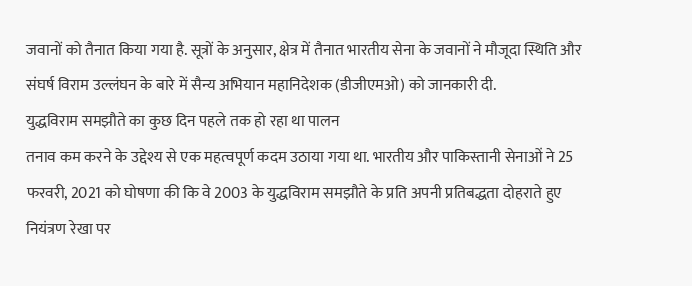जवानों को तैनात किया गया है. सूत्रों के अनुसार, क्षेत्र में तैनात भारतीय सेना के जवानों ने मौजूदा स्थिति और संघर्ष विराम उल्लंघन के बारे में सैन्य अभियान महानिदेशक (डीजीएमओ) को जानकारी दी.
युद्धविराम समझौते का कुछ दिन पहले तक हो रहा था पालन
तनाव कम करने के उद्देश्य से एक महत्वपूर्ण कदम उठाया गया था. भारतीय और पाकिस्तानी सेनाओं ने 25 फरवरी, 2021 को घोषणा की कि वे 2003 के युद्धविराम समझौते के प्रति अपनी प्रतिबद्धता दोहराते हुए नियंत्रण रेखा पर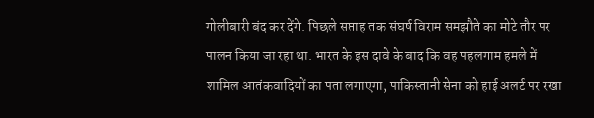गोलीबारी बंद कर देंगे. पिछले सप्ताह तक संघर्ष विराम समझौते का मोटे तौर पर पालन किया जा रहा था. भारत के इस दावे के बाद कि वह पहलगाम हमले में शामिल आतंकवादियों का पता लगाएगा, पाकिस्तानी सेना को हाई अलर्ट पर रखा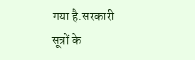गया है.सरकारी सूत्रों के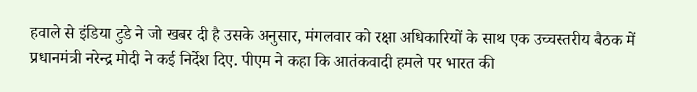हवाले से इंडिया टुडे ने जो खबर दी है उसके अनुसार, मंगलवार को रक्षा अधिकारियों के साथ एक उच्चस्तरीय बैठक में प्रधानमंत्री नरेन्द्र मोदी ने कई निर्देश दिए. पीएम ने कहा कि आतंकवादी हमले पर भारत की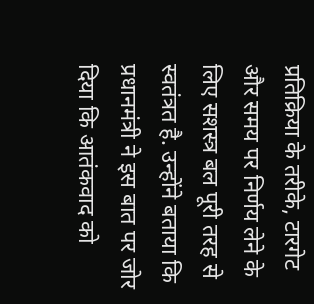प्रतिक्रिया के तरीके, टारगेट और समय पर निर्णय लेने के लिए सशस्त्र बल पूरी तरह से स्वतंत्रत है. उन्होंने बताया कि प्रधानमंत्री ने इस बात पर जोर दिया कि आतंकवाद को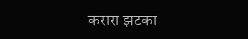करारा झटका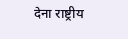देना राष्ट्रीय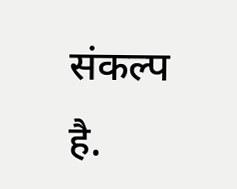संकल्प है.